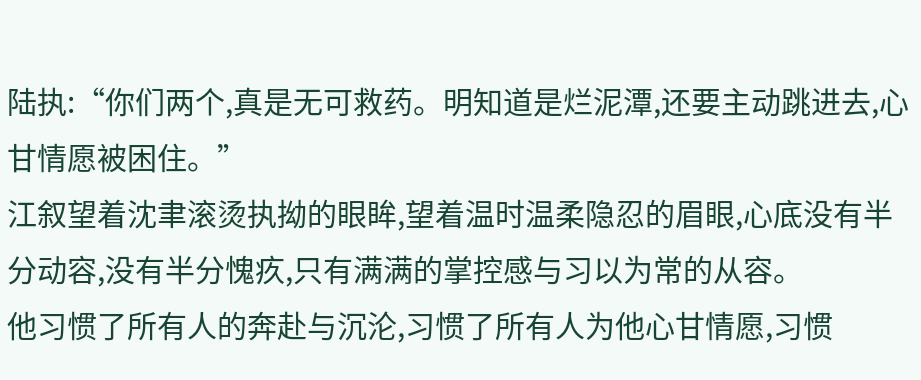陆执:“你们两个,真是无可救药。明知道是烂泥潭,还要主动跳进去,心甘情愿被困住。”
江叙望着沈聿滚烫执拗的眼眸,望着温时温柔隐忍的眉眼,心底没有半分动容,没有半分愧疚,只有满满的掌控感与习以为常的从容。
他习惯了所有人的奔赴与沉沦,习惯了所有人为他心甘情愿,习惯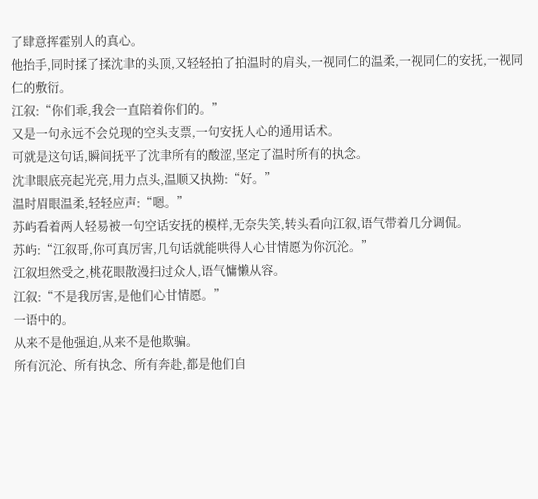了肆意挥霍别人的真心。
他抬手,同时揉了揉沈聿的头顶,又轻轻拍了拍温时的肩头,一视同仁的温柔,一视同仁的安抚,一视同仁的敷衍。
江叙:“你们乖,我会一直陪着你们的。”
又是一句永远不会兑现的空头支票,一句安抚人心的通用话术。
可就是这句话,瞬间抚平了沈聿所有的酸涩,坚定了温时所有的执念。
沈聿眼底亮起光亮,用力点头,温顺又执拗:“好。”
温时眉眼温柔,轻轻应声:“嗯。”
苏屿看着两人轻易被一句空话安抚的模样,无奈失笑,转头看向江叙,语气带着几分调侃。
苏屿:“江叙哥,你可真厉害,几句话就能哄得人心甘情愿为你沉沦。”
江叙坦然受之,桃花眼散漫扫过众人,语气慵懒从容。
江叙:“不是我厉害,是他们心甘情愿。”
一语中的。
从来不是他强迫,从来不是他欺骗。
所有沉沦、所有执念、所有奔赴,都是他们自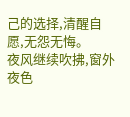己的选择,清醒自愿,无怨无悔。
夜风继续吹拂,窗外夜色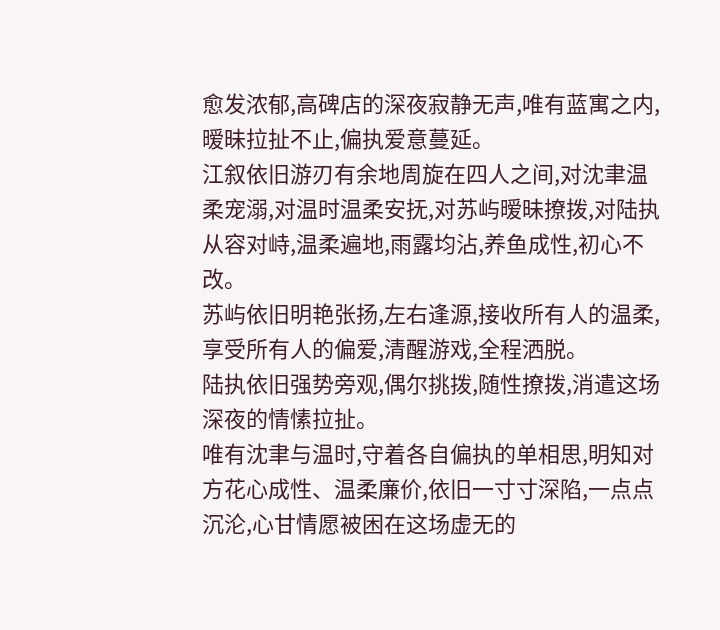愈发浓郁,高碑店的深夜寂静无声,唯有蓝寓之内,暧昧拉扯不止,偏执爱意蔓延。
江叙依旧游刃有余地周旋在四人之间,对沈聿温柔宠溺,对温时温柔安抚,对苏屿暧昧撩拨,对陆执从容对峙,温柔遍地,雨露均沾,养鱼成性,初心不改。
苏屿依旧明艳张扬,左右逢源,接收所有人的温柔,享受所有人的偏爱,清醒游戏,全程洒脱。
陆执依旧强势旁观,偶尔挑拨,随性撩拨,消遣这场深夜的情愫拉扯。
唯有沈聿与温时,守着各自偏执的单相思,明知对方花心成性、温柔廉价,依旧一寸寸深陷,一点点沉沦,心甘情愿被困在这场虚无的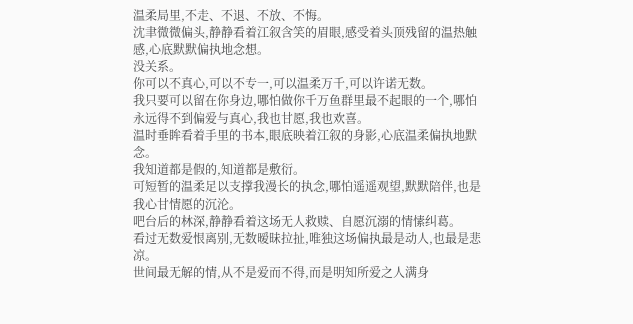温柔局里,不走、不退、不放、不悔。
沈聿微微偏头,静静看着江叙含笑的眉眼,感受着头顶残留的温热触感,心底默默偏执地念想。
没关系。
你可以不真心,可以不专一,可以温柔万千,可以许诺无数。
我只要可以留在你身边,哪怕做你千万鱼群里最不起眼的一个,哪怕永远得不到偏爱与真心,我也甘愿,我也欢喜。
温时垂眸看着手里的书本,眼底映着江叙的身影,心底温柔偏执地默念。
我知道都是假的,知道都是敷衍。
可短暂的温柔足以支撑我漫长的执念,哪怕遥遥观望,默默陪伴,也是我心甘情愿的沉沦。
吧台后的林深,静静看着这场无人救赎、自愿沉溺的情愫纠葛。
看过无数爱恨离别,无数暧昧拉扯,唯独这场偏执最是动人,也最是悲凉。
世间最无解的情,从不是爱而不得,而是明知所爱之人满身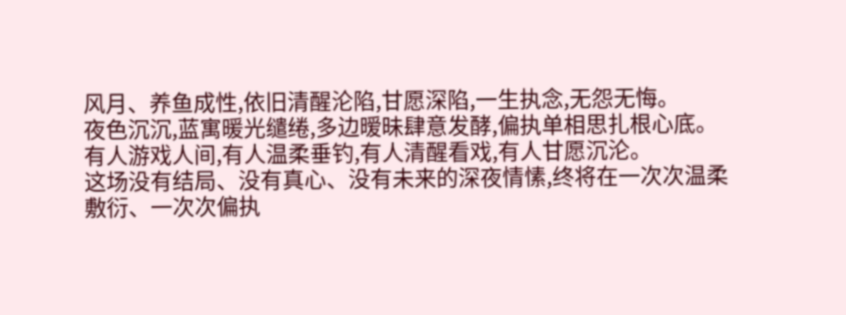风月、养鱼成性,依旧清醒沦陷,甘愿深陷,一生执念,无怨无悔。
夜色沉沉,蓝寓暖光缱绻,多边暧昧肆意发酵,偏执单相思扎根心底。
有人游戏人间,有人温柔垂钓,有人清醒看戏,有人甘愿沉沦。
这场没有结局、没有真心、没有未来的深夜情愫,终将在一次次温柔敷衍、一次次偏执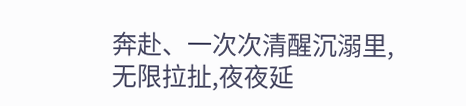奔赴、一次次清醒沉溺里,无限拉扯,夜夜延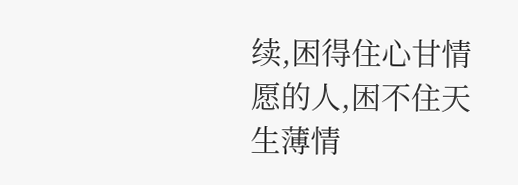续,困得住心甘情愿的人,困不住天生薄情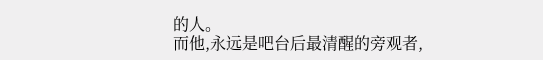的人。
而他,永远是吧台后最清醒的旁观者,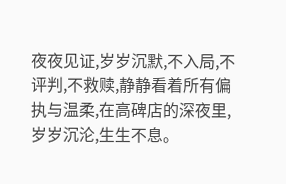夜夜见证,岁岁沉默,不入局,不评判,不救赎,静静看着所有偏执与温柔,在高碑店的深夜里,岁岁沉沦,生生不息。